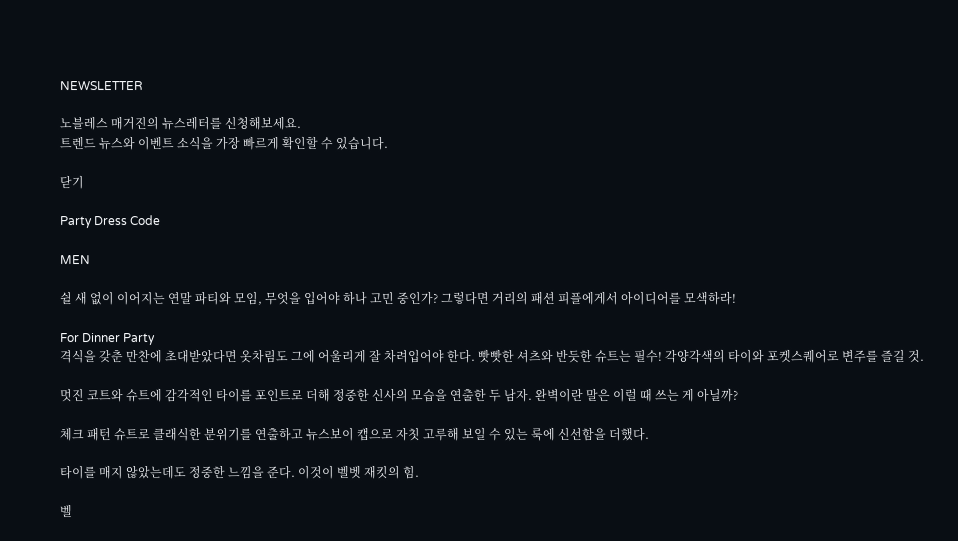NEWSLETTER

노블레스 매거진의 뉴스레터를 신청해보세요.
트렌드 뉴스와 이벤트 소식을 가장 빠르게 확인할 수 있습니다.

닫기

Party Dress Code

MEN

쉴 새 없이 이어지는 연말 파티와 모임, 무엇을 입어야 하나 고민 중인가? 그렇다면 거리의 패션 피플에게서 아이디어를 모색하라!

For Dinner Party
격식을 갖춘 만찬에 초대받았다면 옷차림도 그에 어울리게 잘 차려입어야 한다. 빳빳한 셔츠와 반듯한 슈트는 필수! 각양각색의 타이와 포켓스퀘어로 변주를 즐길 것.

멋진 코트와 슈트에 감각적인 타이를 포인트로 더해 정중한 신사의 모습을 연출한 두 남자. 완벽이란 말은 이럴 때 쓰는 게 아닐까?

체크 패턴 슈트로 클래식한 분위기를 연출하고 뉴스보이 캡으로 자칫 고루해 보일 수 있는 룩에 신선함을 더했다.

타이를 매지 않았는데도 정중한 느낌을 준다. 이것이 벨벳 재킷의 힘.

벨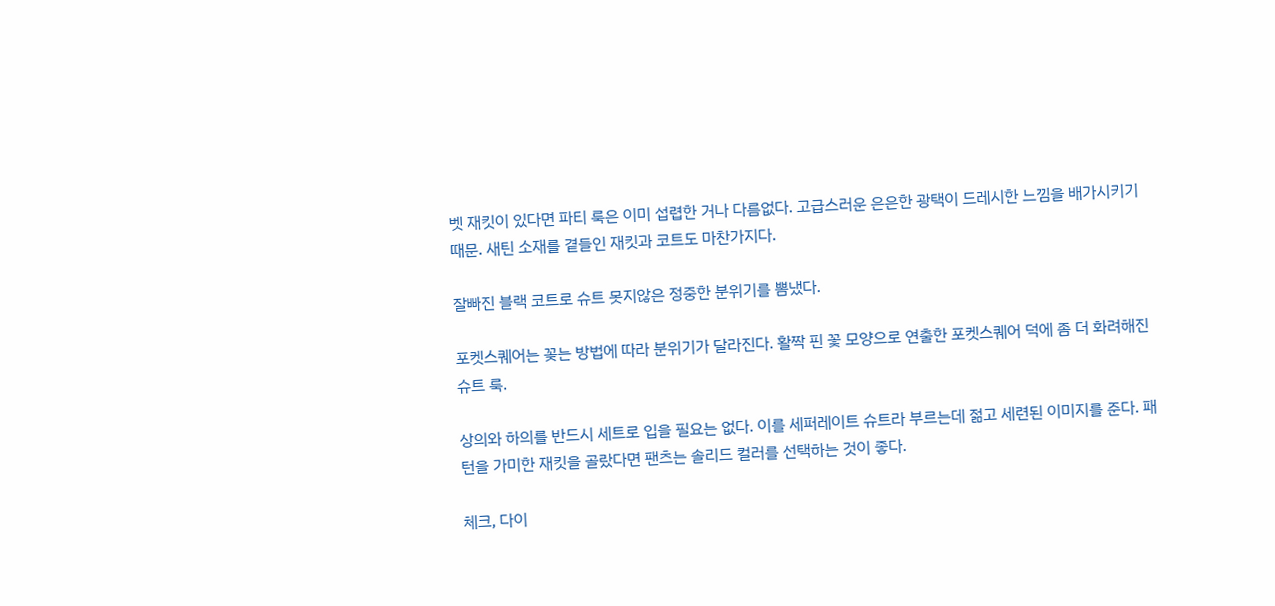벳 재킷이 있다면 파티 룩은 이미 섭렵한 거나 다름없다. 고급스러운 은은한 광택이 드레시한 느낌을 배가시키기 때문. 새틴 소재를 곁들인 재킷과 코트도 마찬가지다.

잘빠진 블랙 코트로 슈트 못지않은 정중한 분위기를 뽐냈다.

포켓스퀘어는 꽂는 방법에 따라 분위기가 달라진다. 활짝 핀 꽃 모양으로 연출한 포켓스퀘어 덕에 좀 더 화려해진 슈트 룩.

상의와 하의를 반드시 세트로 입을 필요는 없다. 이를 세퍼레이트 슈트라 부르는데 젊고 세련된 이미지를 준다. 패턴을 가미한 재킷을 골랐다면 팬츠는 솔리드 컬러를 선택하는 것이 좋다.

체크, 다이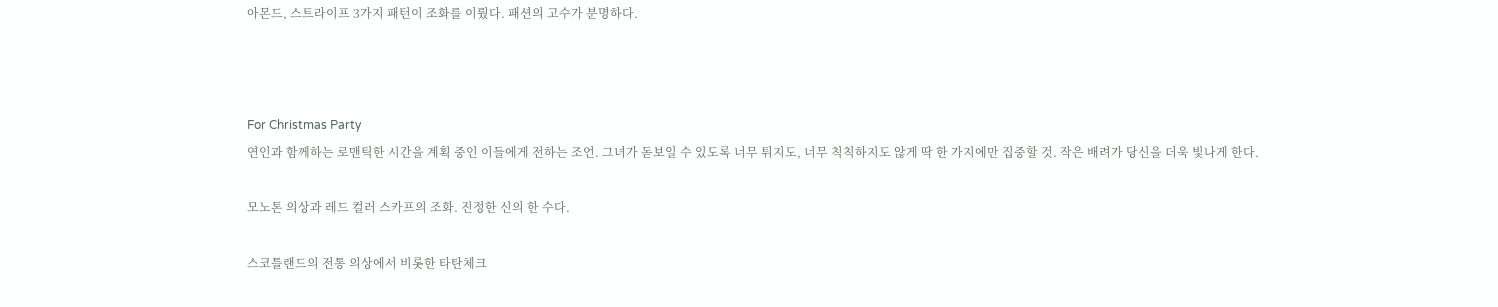아몬드, 스트라이프 3가지 패턴이 조화를 이뤘다. 패션의 고수가 분명하다.



For Christmas Party
연인과 함께하는 로맨틱한 시간을 계획 중인 이들에게 전하는 조언. 그녀가 돋보일 수 있도록 너무 튀지도, 너무 칙칙하지도 않게 딱 한 가지에만 집중할 것. 작은 배려가 당신을 더욱 빛나게 한다.

모노톤 의상과 레드 컬러 스카프의 조화. 진정한 신의 한 수다.

스코틀랜드의 전통 의상에서 비롯한 타탄체크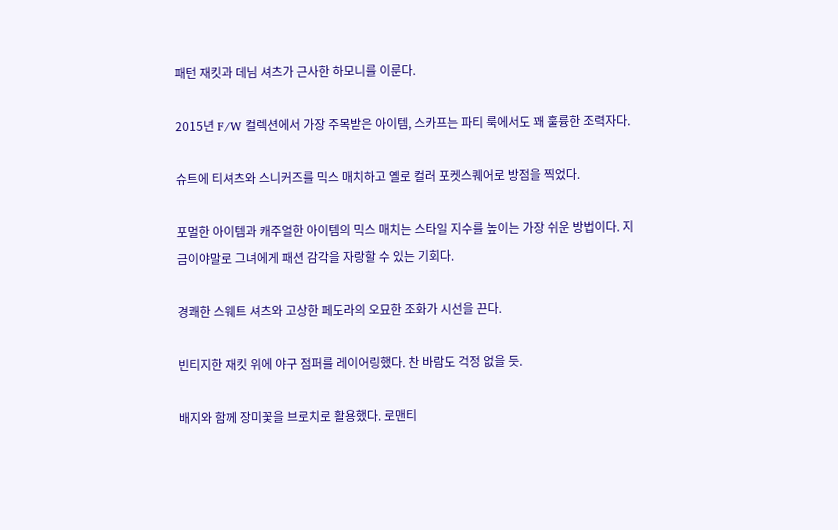패턴 재킷과 데님 셔츠가 근사한 하모니를 이룬다.

2015년 F/W 컬렉션에서 가장 주목받은 아이템, 스카프는 파티 룩에서도 꽤 훌륭한 조력자다.

슈트에 티셔츠와 스니커즈를 믹스 매치하고 옐로 컬러 포켓스퀘어로 방점을 찍었다.

포멀한 아이템과 캐주얼한 아이템의 믹스 매치는 스타일 지수를 높이는 가장 쉬운 방법이다. 지금이야말로 그녀에게 패션 감각을 자랑할 수 있는 기회다.

경쾌한 스웨트 셔츠와 고상한 페도라의 오묘한 조화가 시선을 끈다.

빈티지한 재킷 위에 야구 점퍼를 레이어링했다. 찬 바람도 걱정 없을 듯.

배지와 함께 장미꽃을 브로치로 활용했다. 로맨티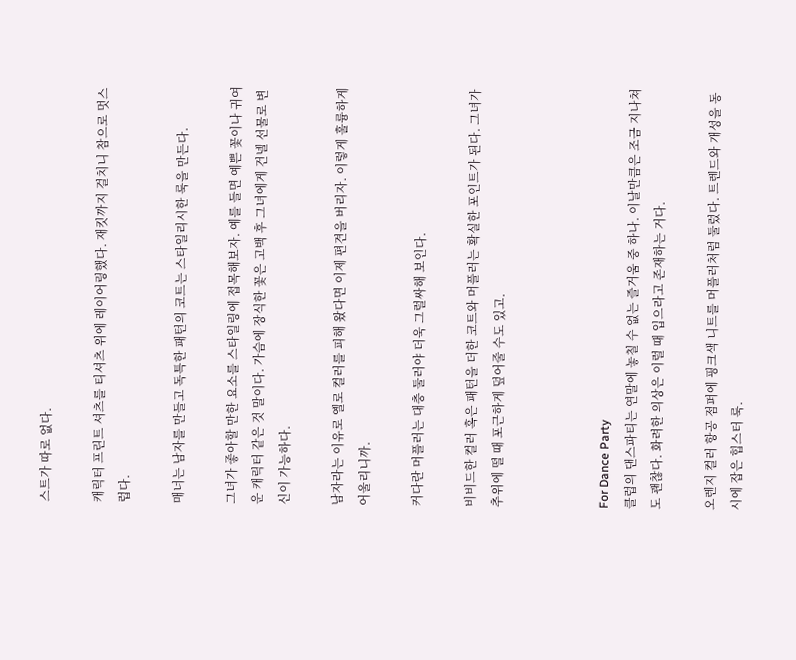스트가 따로 없다.

캐릭터 프린트 셔츠를 티셔츠 위에 레이어링했다. 재킷까지 걸치니 참으로 멋스럽다.

매너는 남자를 만들고 독특한 패턴의 코트는 스타일리시한 룩을 만든다.

그녀가 좋아할 만한 요소를 스타일링에 접목해보자. 예를 들면 예쁜 꽃이나 귀여운 캐릭터 같은 것 말이다. 가슴에 장식한 꽃은 고백 후 그녀에게 건넬 선물로 변신이 가능하다.

남자라는 이유로 옐로 컬러를 피해 왔다면 이제 편견을 버리자. 이렇게 훌륭하게 어울리니까.

커다란 머플러는 대충 둘러야 더욱 그럴싸해 보인다.

비비드한 컬러 혹은 패턴을 더한 코트와 머플러는 확실한 포인트가 된다. 그녀가 추위에 떨 때 포근하게 덮어줄 수도 있고.



For Dance Party
클럽의 댄스파티는 연말에 놓칠 수 없는 즐거움 중 하나. 이날만큼은 조금 지나쳐도 괜찮다. 화려한 의상은 이럴 때 입으라고 존재하는 거다.

오렌지 컬러 항공 점퍼에 핑크색 니트를 머플러처럼 둘렀다. 트렌드와 개성을 동시에 잡은 힙스터 룩.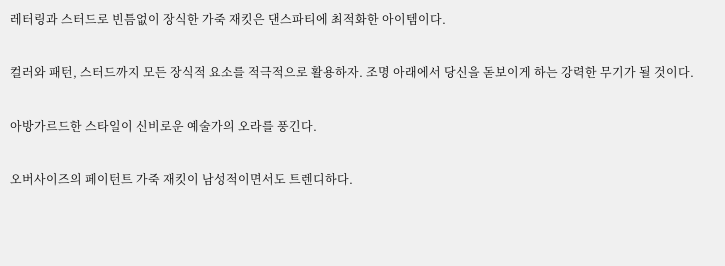레터링과 스터드로 빈틈없이 장식한 가죽 재킷은 댄스파티에 최적화한 아이템이다.

컬러와 패턴, 스터드까지 모든 장식적 요소를 적극적으로 활용하자. 조명 아래에서 당신을 돋보이게 하는 강력한 무기가 될 것이다.

아방가르드한 스타일이 신비로운 예술가의 오라를 풍긴다.

오버사이즈의 페이턴트 가죽 재킷이 남성적이면서도 트렌디하다.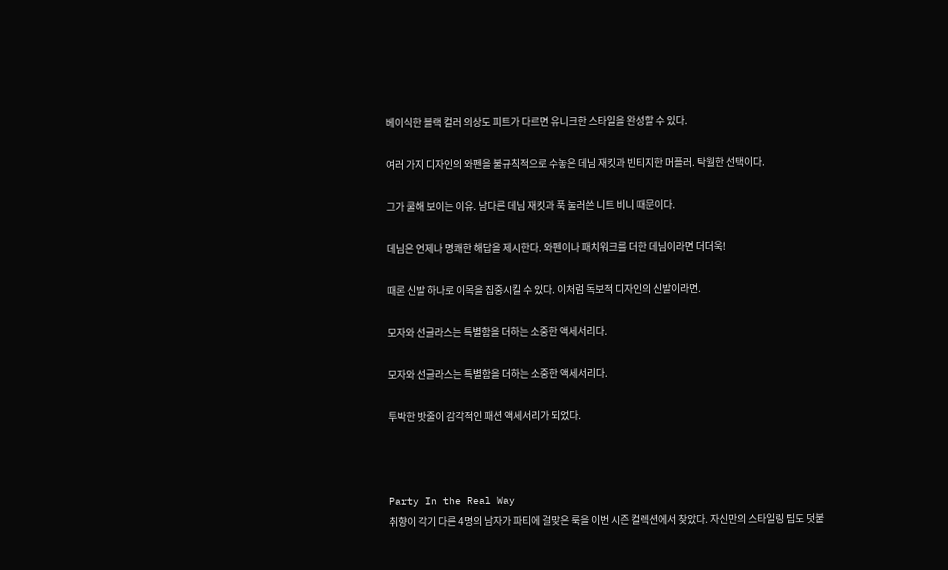베이식한 블랙 컬러 의상도 피트가 다르면 유니크한 스타일을 완성할 수 있다.

여러 가지 디자인의 와펜을 불규칙적으로 수놓은 데님 재킷과 빈티지한 머플러. 탁월한 선택이다.

그가 쿨해 보이는 이유. 남다른 데님 재킷과 푹 눌러쓴 니트 비니 때문이다.

데님은 언제나 명쾌한 해답을 제시한다. 와펜이나 패치워크를 더한 데님이라면 더더욱!

때론 신발 하나로 이목을 집중시킬 수 있다. 이처럼 독보적 디자인의 신발이라면.

모자와 선글라스는 특별함을 더하는 소중한 액세서리다.

모자와 선글라스는 특별함을 더하는 소중한 액세서리다.

투박한 밧줄이 감각적인 패션 액세서리가 되었다.



Party In the Real Way
취향이 각기 다른 4명의 남자가 파티에 걸맞은 룩을 이번 시즌 컬렉션에서 찾았다. 자신만의 스타일링 팁도 덧붙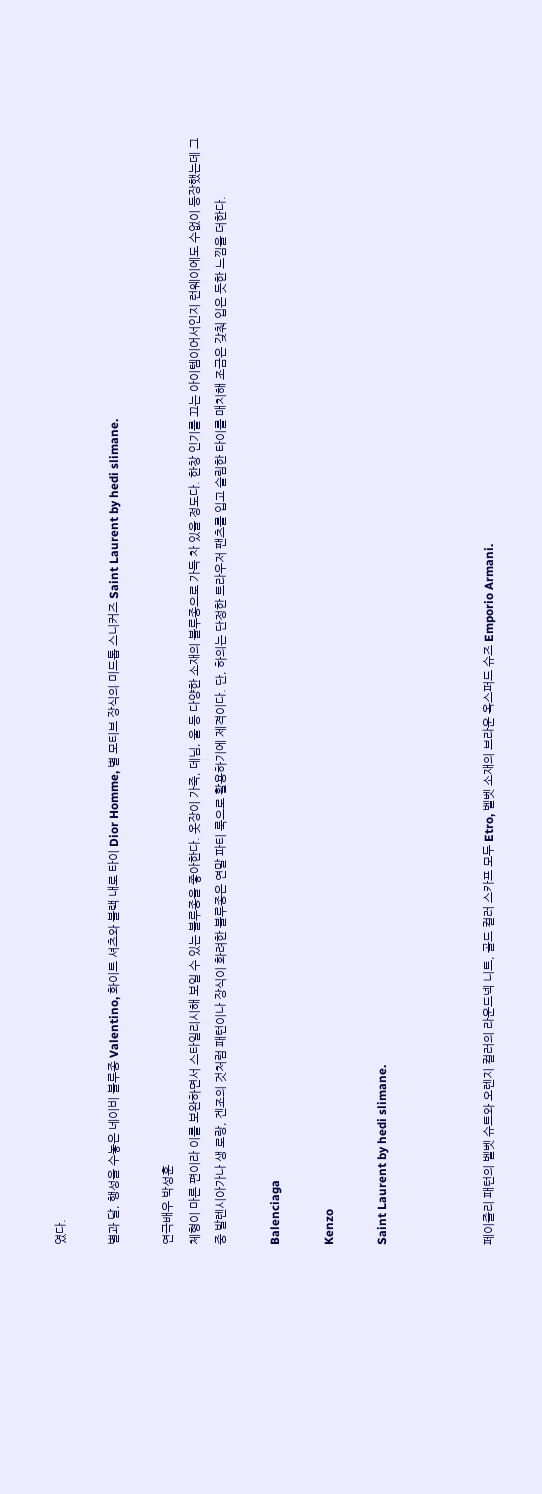였다.

별과 달, 행성을 수놓은 네이비 블루종 Valentino, 화이트 셔츠와 블랙 내로 타이 Dior Homme, 별 모티브 장식의 미드톱 스니커즈 Saint Laurent by hedi slimane.

연극배우 박성훈
체형이 마른 편이라 이를 보완하면서 스타일리시해 보일 수 있는 블루종을 좋아한다. 옷장이 가죽, 데님, 울 등 다양한 소재의 블루종으로 가득 차 있을 정도다. 한창 인기를 끄는 아이템이어서인지 런웨이에도 수없이 등장했는데 그중 발렌시아가나 생 로랑, 겐조의 것처럼 패턴이나 장식이 화려한 블루종은 연말 파티 룩으로 활용하기에 제격이다. 단, 하의는 단정한 트라우저 팬츠를 입고 슬림한 타이를 매치해 조금은 갖춰 입은 듯한 느낌을 더한다.

Balenciaga

Kenzo

Saint Laurent by hedi slimane.



페이즐리 패턴의 벨벳 슈트와 오렌지 컬러의 라운드넥 니트, 골드 컬러 스카프 모두 Etro, 벨벳 소재의 브라운 옥스퍼드 슈즈 Emporio Armani.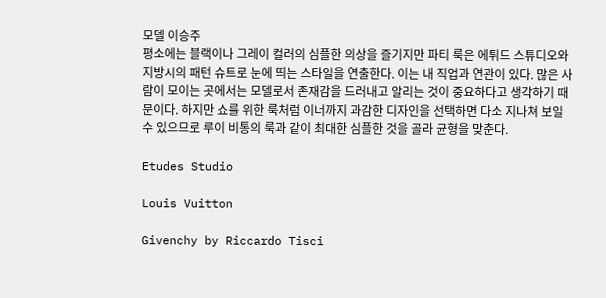모델 이승주
평소에는 블랙이나 그레이 컬러의 심플한 의상을 즐기지만 파티 룩은 에튀드 스튜디오와 지방시의 패턴 슈트로 눈에 띄는 스타일을 연출한다. 이는 내 직업과 연관이 있다. 많은 사람이 모이는 곳에서는 모델로서 존재감을 드러내고 알리는 것이 중요하다고 생각하기 때문이다. 하지만 쇼를 위한 룩처럼 이너까지 과감한 디자인을 선택하면 다소 지나쳐 보일 수 있으므로 루이 비통의 룩과 같이 최대한 심플한 것을 골라 균형을 맞춘다.

Etudes Studio

Louis Vuitton

Givenchy by Riccardo Tisci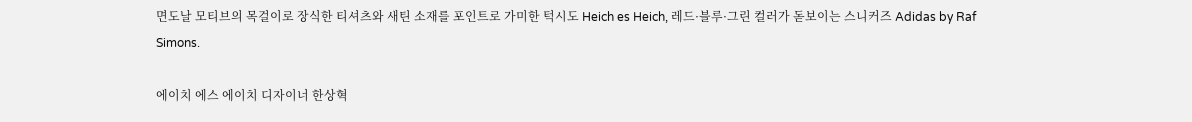면도날 모티브의 목걸이로 장식한 티셔츠와 새틴 소재를 포인트로 가미한 턱시도 Heich es Heich, 레드·블루·그린 컬러가 돋보이는 스니커즈 Adidas by Raf Simons.

에이치 에스 에이치 디자이너 한상혁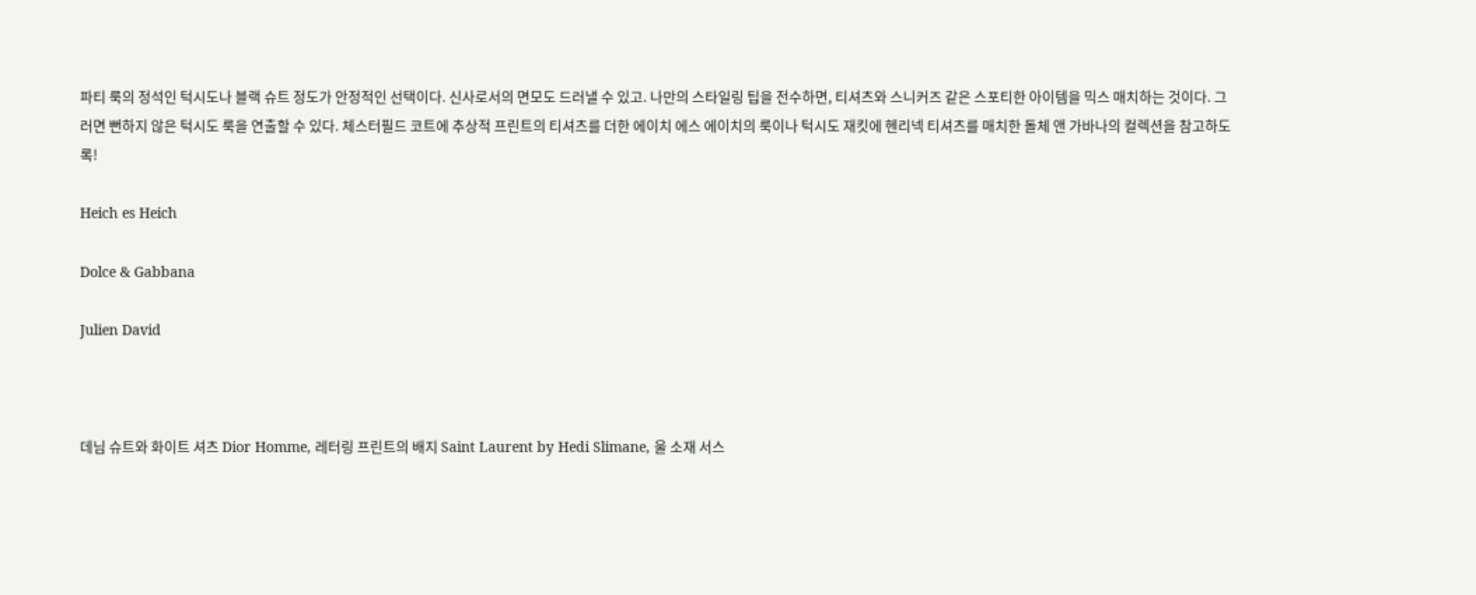파티 룩의 정석인 턱시도나 블랙 슈트 정도가 안정적인 선택이다. 신사로서의 면모도 드러낼 수 있고. 나만의 스타일링 팁을 전수하면, 티셔츠와 스니커즈 같은 스포티한 아이템을 믹스 매치하는 것이다. 그러면 뻔하지 않은 턱시도 룩을 연출할 수 있다. 체스터필드 코트에 추상적 프린트의 티셔츠를 더한 에이치 에스 에이치의 룩이나 턱시도 재킷에 헨리넥 티셔츠를 매치한 돌체 앤 가바나의 컬렉션을 참고하도록!

Heich es Heich

Dolce & Gabbana

Julien David



데님 슈트와 화이트 셔츠 Dior Homme, 레터링 프린트의 배지 Saint Laurent by Hedi Slimane, 울 소재 서스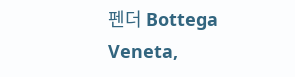펜더 Bottega Veneta,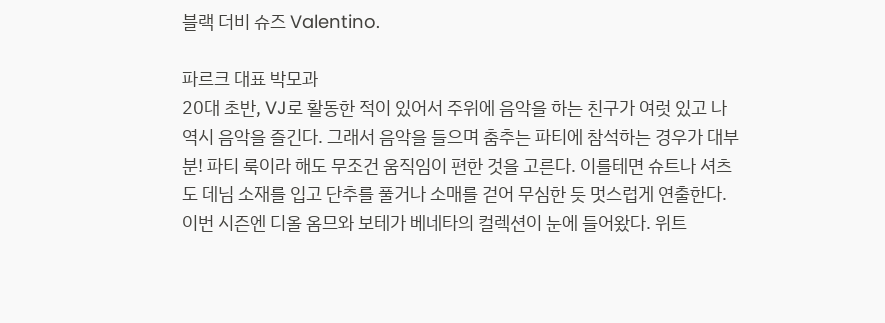블랙 더비 슈즈 Valentino.

파르크 대표 박모과
20대 초반, VJ로 활동한 적이 있어서 주위에 음악을 하는 친구가 여럿 있고 나 역시 음악을 즐긴다. 그래서 음악을 들으며 춤추는 파티에 참석하는 경우가 대부분! 파티 룩이라 해도 무조건 움직임이 편한 것을 고른다. 이를테면 슈트나 셔츠도 데님 소재를 입고 단추를 풀거나 소매를 걷어 무심한 듯 멋스럽게 연출한다. 이번 시즌엔 디올 옴므와 보테가 베네타의 컬렉션이 눈에 들어왔다. 위트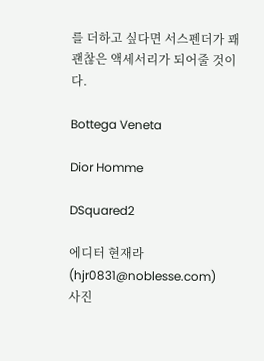를 더하고 싶다면 서스펜더가 꽤 괜찮은 액세서리가 되어줄 것이다.

Bottega Veneta

Dior Homme

DSquared2

에디터 현재라 (hjr0831@noblesse.com)
사진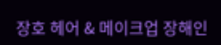장호 헤어 & 메이크업 장해인